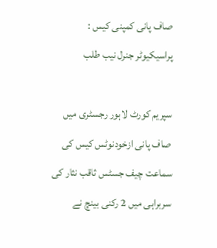صاف پانی کمپنی کیس : پراسیکیوٹر جنرل نیب طلب

سپریم کورٹ لاہور رجسٹری میں صاف پانی ازخودنوٹس کیس کی سماعت چیف جسٹس ثاقب نثار کی سربراہی میں 2 رکنی بینچ نے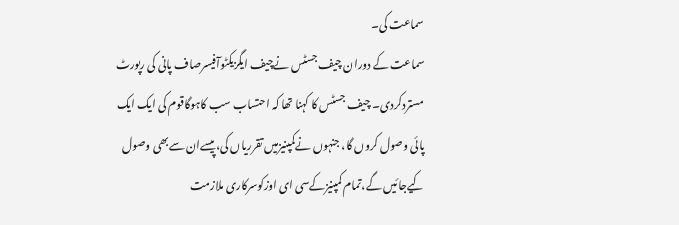سماعت کی۔
سماعت کے دوران چیف جسٹس نےچیف ایگزیکٹوآفیسرصاف پانی کی رپورٹ مستردکردی۔ چیف جسٹس کا کہنا تھا کہ احتساب سب کاہوگاقوم کی ایک ایک پائی وصول کروں گا، جنہوں نےکمپنیزمیں تقرریاں کی،پیسےان سےبھی وصول کیےجائیں گے،تمام کمپنیزکےسی ای اوزکوسرکاری ملازمت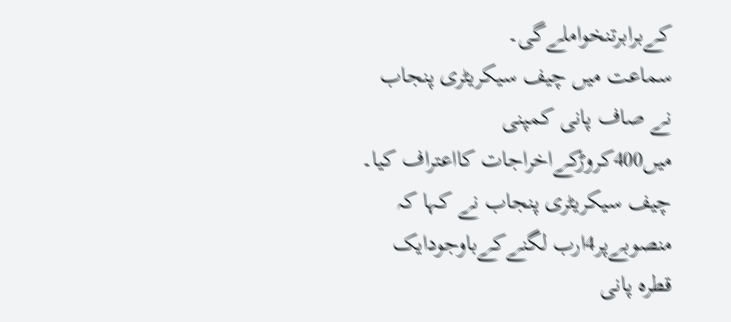کےبرابرتنخواملےگی۔
سماعت میں چیف سیکریٹری پنجاب نے صاف پانی کمپنی میں400کروڑکےاخراجات کااعتراف کیا۔ چیف سیکریٹری پنجاب نے کہا کہ منصوبےپر4ارب لگنےکےباوجودایک قطرہ پانی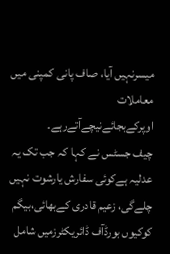میسرنہیں آیا، صاف پانی کمپنی میں معاملات اوپرکےبجائےنیچےآتےرہے۔
چیف جسٹس نے کہا کہ جب تک یہ عدلیہ ہےکوئی سفارش یارشوت نہیں چلےگی، زعیم قادری کےبھائی،بیگم کوکیوں بورڈآف ڈائریکٹرزمیں شامل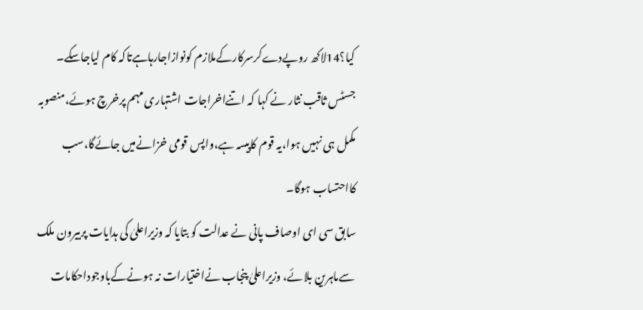کیا؟14لاکھ روپےدےکرسرکارکےملازم کونوازاجارہاہےتاکہ کام لیاجاسکے۔
جسٹس ثاقب نثار نے کہا کہ اتنےاخراجات اشتہاری مہم پرخرچ ہوئے،منصوبہ مکمل ہی نہیں ہوا،یہ قوم کاپیسہ ہے،واپس قومی خزانےمیں جائےگا،سب کااحتساب ہوگا۔
سابق سی ای اوصاف پانی نے عدالت کو بتایا کہ وزیراعلیٰ کی ہدایات پربیرون ملک سےماہرین بلائے، وزیراعلیٰ پنجاب نےاختیارات نہ ہونےکےباوجوداحکامات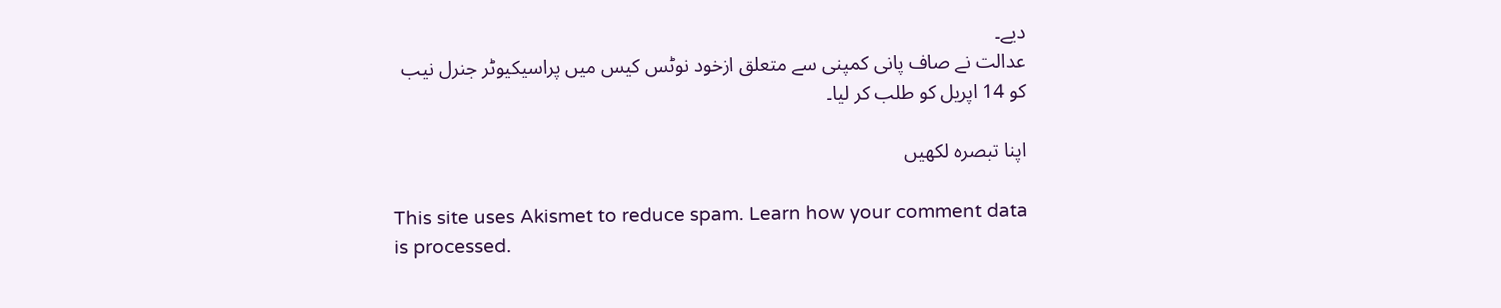دیے۔
عدالت نے صاف پانی کمپنی سے متعلق ازخود نوٹس کیس میں پراسیکیوٹر جنرل نیب کو 14 اپریل کو طلب کر لیا۔

اپنا تبصرہ لکھیں

This site uses Akismet to reduce spam. Learn how your comment data is processed.